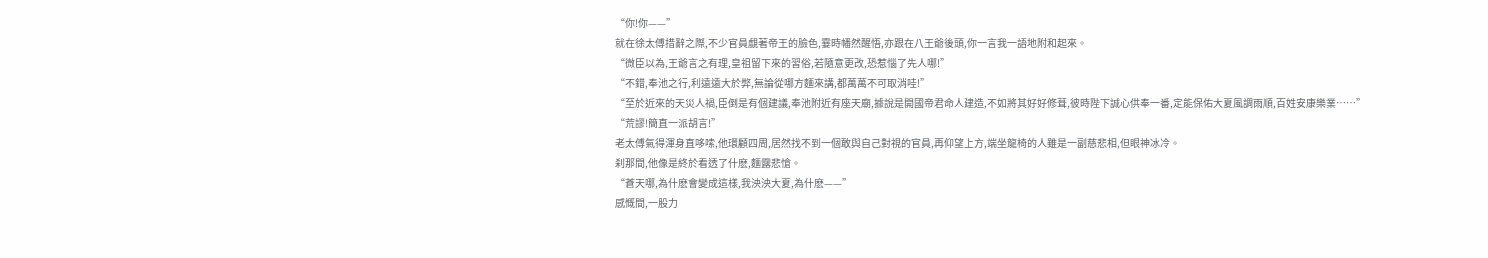“你!你——”
就在徐太傅措辭之際,不少官員覷著帝王的臉色,霎時幡然醒悟,亦跟在八王爺後頭,你一言我一語地附和起來。
“微臣以為,王爺言之有理,皇祖留下來的習俗,若隨意更改,恐惹惱了先人哪!”
“不錯,奉池之行,利遠遠大於弊,無論從哪方麵來講,都萬萬不可取消哇!”
“至於近來的天災人禍,臣倒是有個建議,奉池附近有座天廟,據說是開國帝君命人建造,不如將其好好修葺,彼時陛下誠心供奉一番,定能保佑大夏風調雨順,百姓安康樂業……”
“荒謬!簡直一派胡言!”
老太傅氣得渾身直哆嗦,他環顧四周,居然找不到一個敢與自己對視的官員,再仰望上方,端坐龍椅的人雖是一副慈悲相,但眼神冰冷。
刹那間,他像是終於看透了什麽,麵露悲愴。
“蒼天哪,為什麽會變成這樣,我泱泱大夏,為什麽——”
感慨間,一股力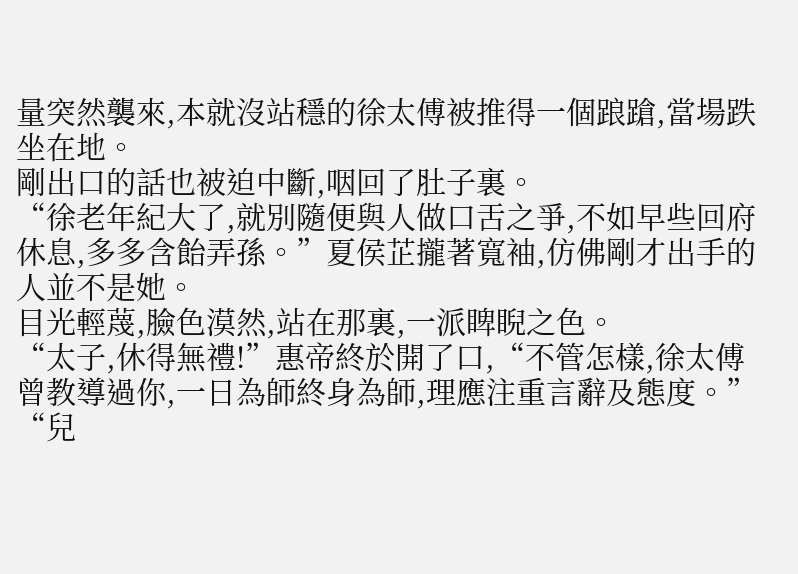量突然襲來,本就沒站穩的徐太傅被推得一個踉蹌,當場跌坐在地。
剛出口的話也被迫中斷,咽回了肚子裏。
“徐老年紀大了,就別隨便與人做口舌之爭,不如早些回府休息,多多含飴弄孫。”夏侯芷攏著寬袖,仿佛剛才出手的人並不是她。
目光輕蔑,臉色漠然,站在那裏,一派睥睨之色。
“太子,休得無禮!”惠帝終於開了口,“不管怎樣,徐太傅曾教導過你,一日為師終身為師,理應注重言辭及態度。”
“兒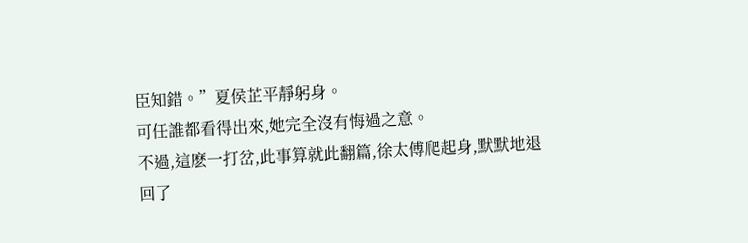臣知錯。”夏侯芷平靜躬身。
可任誰都看得出來,她完全沒有悔過之意。
不過,這麽一打岔,此事算就此翻篇,徐太傅爬起身,默默地退回了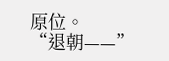原位。
“退朝——”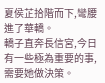夏侯芷拾階而下,彎腰進了華轎。
轎子直奔長信宮,今日有一些極為重要的事,需要她做決策。